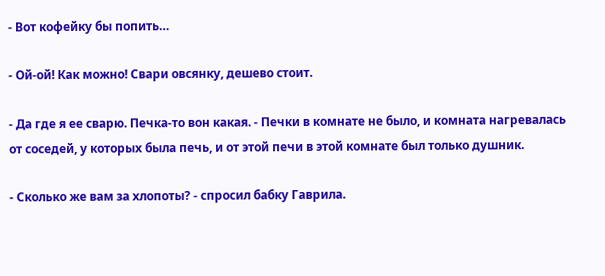- Вот кофейку бы попить…

- Ой-ой! Как можно! Свари овсянку, дешево стоит.

- Да где я ее сварю. Печка-то вон какая. - Печки в комнате не было, и комната нагревалась от соседей, у которых была печь, и от этой печи в этой комнате был только душник.

- Сколько же вам за хлопоты? - спросил бабку Гаврила.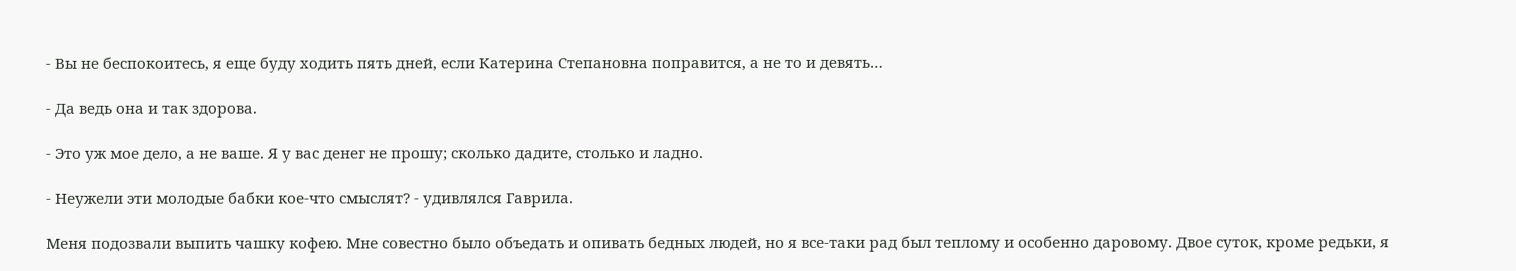- Вы не беспокоитесь, я еще буду ходить пять дней, если Катерина Степановна поправится, а не то и девять…

- Да ведь она и так здорова.

- Это уж мое дело, а не ваше. Я у вас денег не прошу; сколько дадите, столько и ладно.

- Неужели эти молодые бабки кое-что смыслят? - удивлялся Гаврила.

Меня подозвали выпить чашку кофею. Мне совестно было объедать и опивать бедных людей, но я все-таки рад был теплому и особенно даровому. Двое суток, кроме редьки, я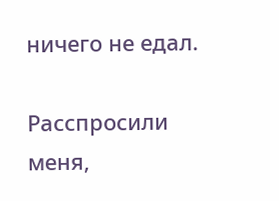ничего не едал.

Расспросили меня,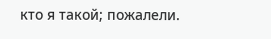кто я такой; пожалели.